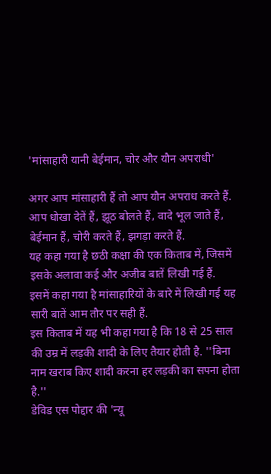'मांसाहारी यानी बेईमान, चोर और यौन अपराधी'

अगर आप मांसाहारी हैं तो आप यौन अपराध करते हैं. आप धोखा देतें हैं, झूठ बोलते हैं, वादे भूल जाते हैं, बेईमान हैं, चोरी करते हैं, झगड़ा करते हैं.
यह कहा गया है छठी कक्षा की एक किताब में, जिसमें इसके अलावा कई और अजीब बातें लिखी गई हैं.
इसमें कहा गया है मांसाहारियों के बारे में लिखी गई यह सारी बातें आम तौर पर सही हैं.
इस किताब में यह भी कहा गया है कि 18 से 25 साल की उम्र में लड़की शादी के लिए तैयार होती है. ''बिना नाम खराब किए शादी करना हर लड़की का सपना होता है.''
डेविड एस पोद्दार की 'न्यू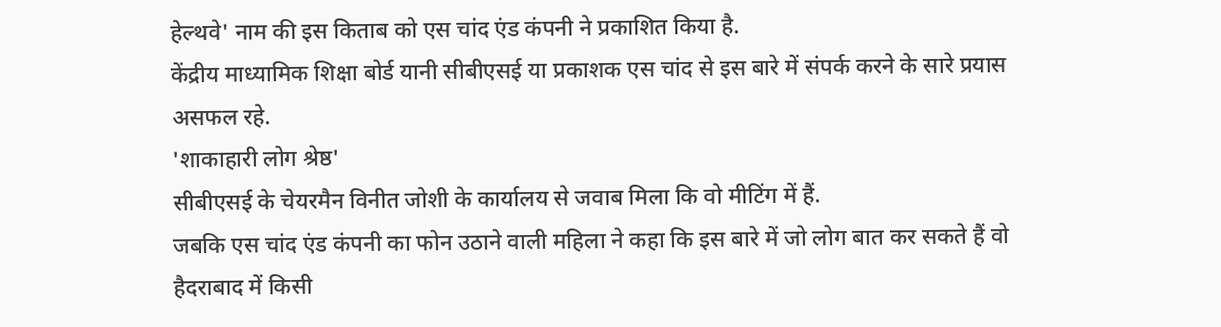हेल्थवे' नाम की इस किताब को एस चांद एंड कंपनी ने प्रकाशित किया है.
केंद्रीय माध्यामिक शिक्षा बोर्ड यानी सीबीएसई या प्रकाशक एस चांद से इस बारे में संपर्क करने के सारे प्रयास असफल रहे.
'शाकाहारी लोग श्रेष्ठ'
सीबीएसई के चेयरमैन विनीत जोशी के कार्यालय से जवाब मिला कि वो मीटिंग में हैं.
जबकि एस चांद एंड कंपनी का फोन उठाने वाली महिला ने कहा कि इस बारे में जो लोग बात कर सकते हैं वो हैदराबाद में किसी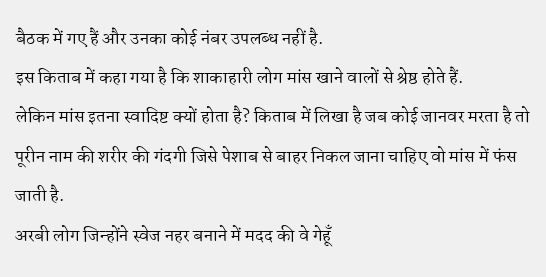बैठक में गए हैं और उनका कोई नंबर उपलब्ध नहीं है.
इस किताब में कहा गया है कि शाकाहारी लोग मांस खाने वालों से श्रेष्ठ होते हैं.
लेकिन मांस इतना स्वादिष्ट क्यों होता है? किताब में लिखा है जब कोई जानवर मरता है तो पूरीन नाम की शरीर की गंदगी जिसे पेशाब से बाहर निकल जाना चाहिए वो मांस में फंस जाती है.
अरबी लोग जिन्होंने स्वेज नहर बनाने में मदद की वे गेहूँ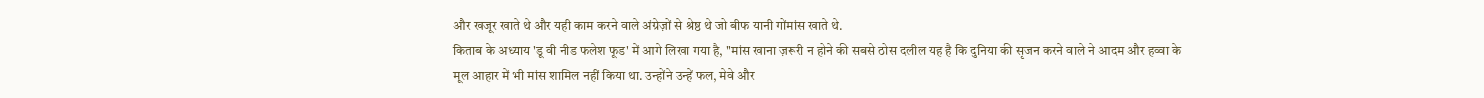और खजूर खाते थे और यही काम करने वाले अंग्रेज़ों से श्रेष्ठ थे जो बीफ यानी गोंमांस खाते थे.
किताब के अध्याय 'डू वी नीड फलेश फूड' में आगे लिखा गया है, ''मांस खाना ज़रूरी न होने की सबसे ठोस दलील यह है कि दुनिया की सृजन करने वाले ने आदम और हव्वा के मूल आहार में भी मांस शामिल नहीं किया था. उन्होंने उन्हें फल, मेवे और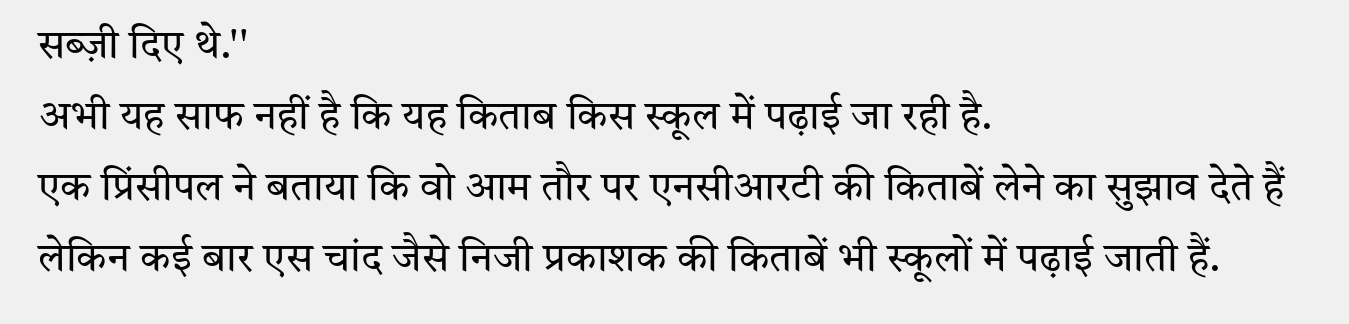सब्ज़ी दिए थे.''
अभी यह साफ नहीं है कि यह किताब किस स्कूल में पढ़ाई जा रही है.
एक प्रिंसीपल ने बताया कि वो आम तौर पर एनसीआरटी की किताबें लेने का सुझाव देते हैं लेकिन कई बार एस चांद जैसे निजी प्रकाशक की किताबें भी स्कूलों में पढ़ाई जाती हैं.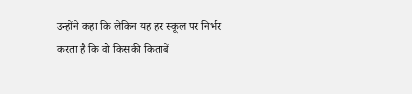उन्होंने कहा कि लेकिन यह हर स्कूल पर निर्भर करता है कि वो किसकी किताबें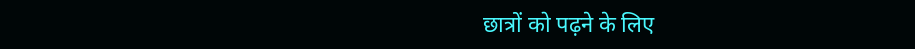छात्रों को पढ़ने के लिए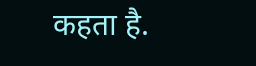कहता है.